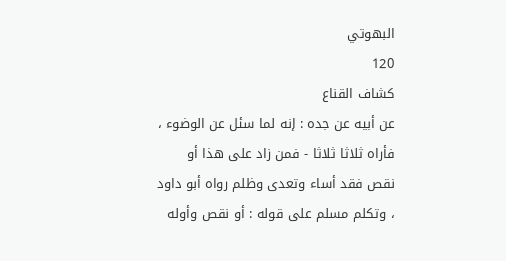البهوتي
120
كشاف القناع
عن أبيه عن جده : إنه لما سئل عن الوضوء ، فأراه ثلاثا ثلاثا - فمن زاد على هذا أو نقص فقد أساء وتعدى وظلم رواه أبو داود ، وتكلم مسلم على قوله : أو نقص وأوله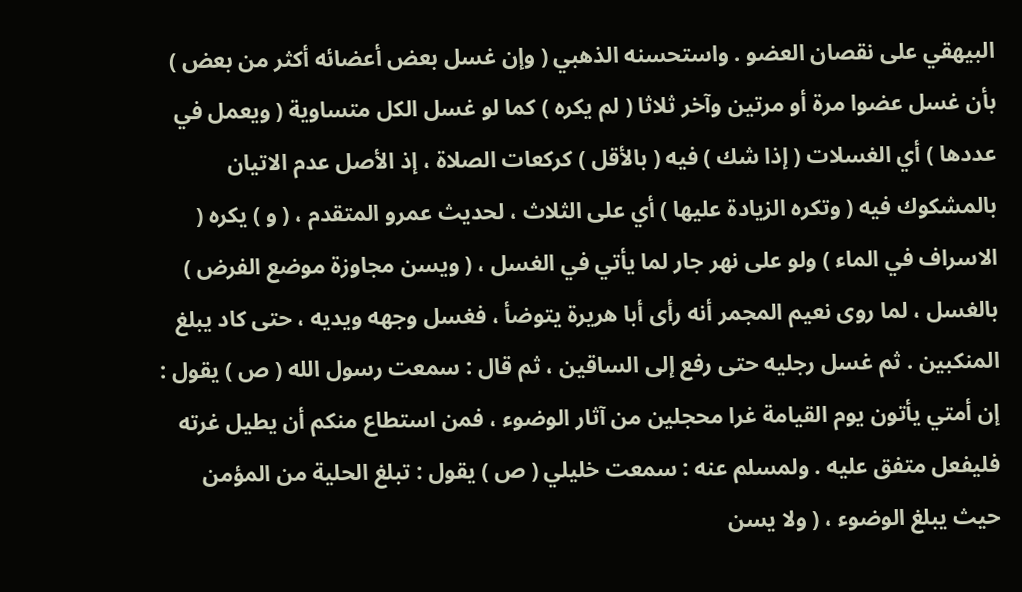البيهقي على نقصان العضو . واستحسنه الذهبي ( وإن غسل بعض أعضائه أكثر من بعض ) بأن غسل عضوا مرة أو مرتين وآخر ثلاثا ( لم يكره ) كما لو غسل الكل متساوية ( ويعمل في عددها ) أي الغسلات ( إذا شك ) فيه ( بالأقل ) كركعات الصلاة ، إذ الأصل عدم الاتيان بالمشكوك فيه ( وتكره الزيادة عليها ) أي على الثلاث ، لحديث عمرو المتقدم ، ( و ) يكره ( الاسراف في الماء ) ولو على نهر جار لما يأتي في الغسل ، ( ويسن مجاوزة موضع الفرض ) بالغسل ، لما روى نعيم المجمر أنه رأى أبا هريرة يتوضأ ، فغسل وجهه ويديه ، حتى كاد يبلغ المنكبين . ثم غسل رجليه حتى رفع إلى الساقين ، ثم قال : سمعت رسول الله ( ص ) يقول : إن أمتي يأتون يوم القيامة غرا محجلين من آثار الوضوء ، فمن استطاع منكم أن يطيل غرته فليفعل متفق عليه . ولمسلم عنه : سمعت خليلي ( ص ) يقول : تبلغ الحلية من المؤمن حيث يبلغ الوضوء ، ( ولا يسن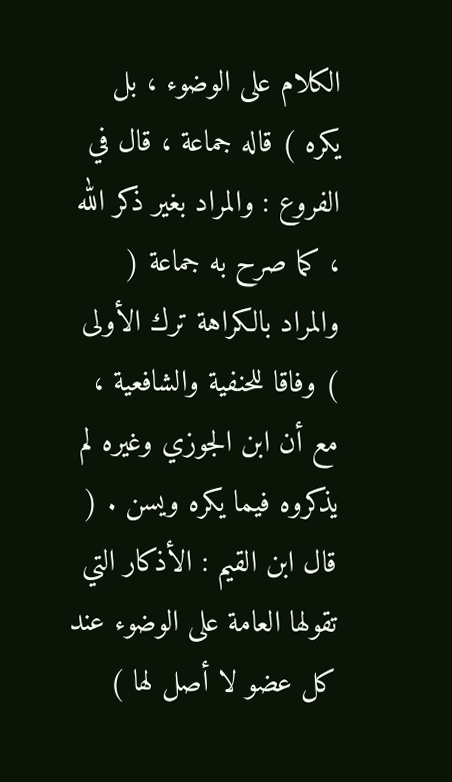الكلام على الوضوء ، بل يكره ) قاله جماعة ، قال في الفروع : والمراد بغير ذكر الله ، كما صرح به جماعة ( والمراد بالكراهة ترك الأولى ) وفاقا للحنفية والشافعية ، مع أن ابن الجوزي وغيره لم يذكروه فيما يكره ويسن . ( قال ابن القيم : الأذكار التي تقولها العامة على الوضوء عند كل عضو لا أصل لها )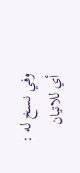وفي نسخ له : أي للاتيان